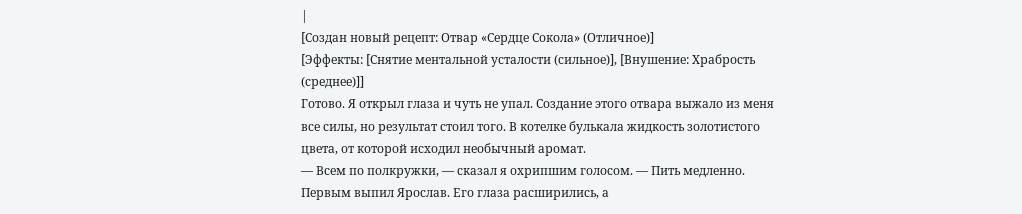|
[Создан новый рецепт: Отвар «Сердце Сокола» (Отличное)]
[Эффекты: [Снятие ментальной усталости (сильное)], [Внушение: Храбрость (среднее)]]
Готово. Я открыл глаза и чуть не упал. Создание этого отвара выжало из меня все силы, но результат стоил того. В котелке булькала жидкость золотистого цвета, от которой исходил необычный аромат.
— Всем по полкружки, — сказал я охрипшим голосом. — Пить медленно.
Первым выпил Ярослав. Его глаза расширились, а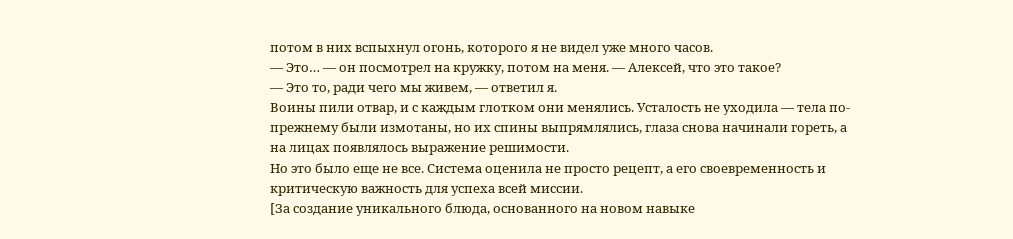потом в них вспыхнул огонь, которого я не видел уже много часов.
— Это… — он посмотрел на кружку, потом на меня. — Алексей, что это такое?
— Это то, ради чего мы живем, — ответил я.
Воины пили отвар, и с каждым глотком они менялись. Усталость не уходила — тела по-прежнему были измотаны, но их спины выпрямлялись, глаза снова начинали гореть, а на лицах появлялось выражение решимости.
Но это было еще не все. Система оценила не просто рецепт, а его своевременность и критическую важность для успеха всей миссии.
[За создание уникального блюда, основанного на новом навыке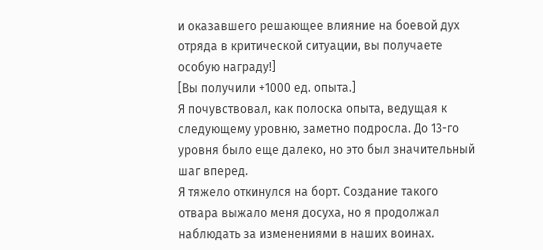и оказавшего решающее влияние на боевой дух отряда в критической ситуации, вы получаете особую награду!]
[Вы получили +1000 ед. опыта.]
Я почувствовал, как полоска опыта, ведущая к следующему уровню, заметно подросла. До 13-го уровня было еще далеко, но это был значительный шаг вперед.
Я тяжело откинулся на борт. Создание такого отвара выжало меня досуха, но я продолжал наблюдать за изменениями в наших воинах.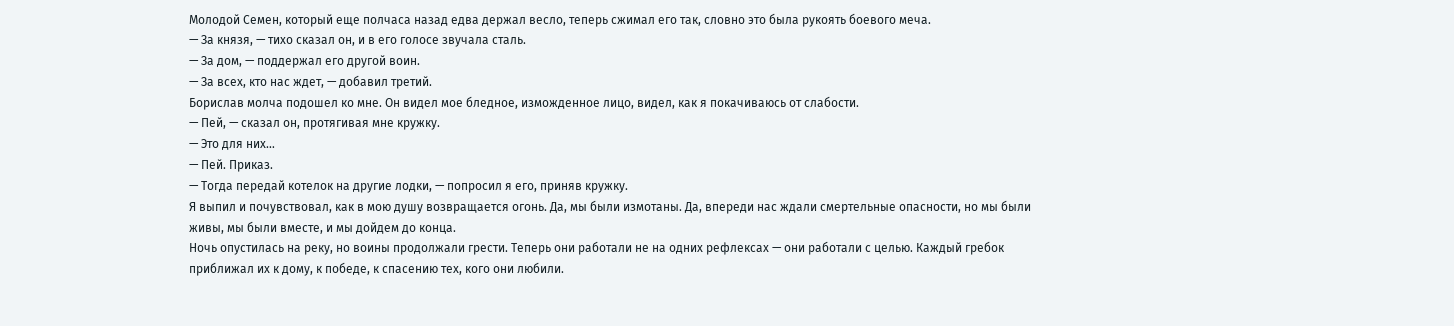Молодой Семен, который еще полчаса назад едва держал весло, теперь сжимал его так, словно это была рукоять боевого меча.
— За князя, — тихо сказал он, и в его голосе звучала сталь.
— За дом, — поддержал его другой воин.
— За всех, кто нас ждет, — добавил третий.
Борислав молча подошел ко мне. Он видел мое бледное, изможденное лицо, видел, как я покачиваюсь от слабости.
— Пей, — сказал он, протягивая мне кружку.
— Это для них…
— Пей. Приказ.
— Тогда передай котелок на другие лодки, — попросил я его, приняв кружку.
Я выпил и почувствовал, как в мою душу возвращается огонь. Да, мы были измотаны. Да, впереди нас ждали смертельные опасности, но мы были живы, мы были вместе, и мы дойдем до конца.
Ночь опустилась на реку, но воины продолжали грести. Теперь они работали не на одних рефлексах — они работали с целью. Каждый гребок приближал их к дому, к победе, к спасению тех, кого они любили.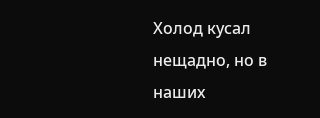Холод кусал нещадно, но в наших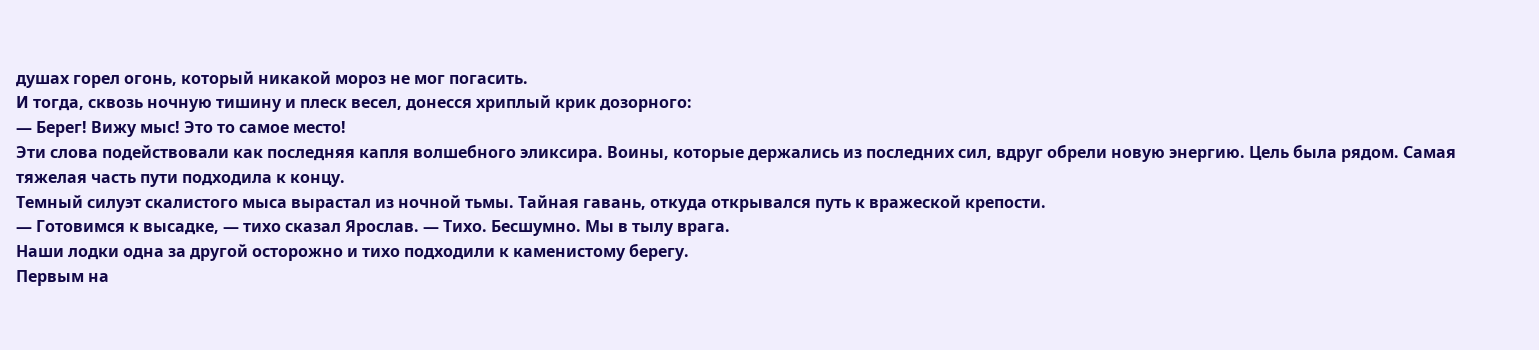душах горел огонь, который никакой мороз не мог погасить.
И тогда, сквозь ночную тишину и плеск весел, донесся хриплый крик дозорного:
— Берег! Вижу мыс! Это то самое место!
Эти слова подействовали как последняя капля волшебного эликсира. Воины, которые держались из последних сил, вдруг обрели новую энергию. Цель была рядом. Самая тяжелая часть пути подходила к концу.
Темный силуэт скалистого мыса вырастал из ночной тьмы. Тайная гавань, откуда открывался путь к вражеской крепости.
— Готовимся к высадке, — тихо сказал Ярослав. — Тихо. Бесшумно. Мы в тылу врага.
Наши лодки одна за другой осторожно и тихо подходили к каменистому берегу.
Первым на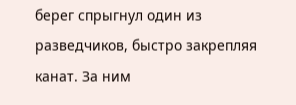берег спрыгнул один из разведчиков, быстро закрепляя канат. За ним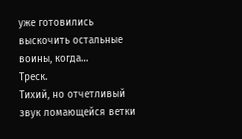уже готовились выскочить остальные воины, когда…
Треск.
Тихий, но отчетливый звук ломающейся ветки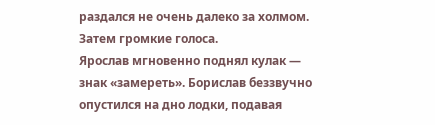раздался не очень далеко за холмом. Затем громкие голоса.
Ярослав мгновенно поднял кулак — знак «замереть». Борислав беззвучно опустился на дно лодки, подавая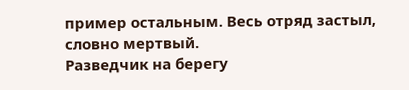пример остальным. Весь отряд застыл, словно мертвый.
Разведчик на берегу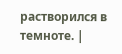растворился в темноте. |